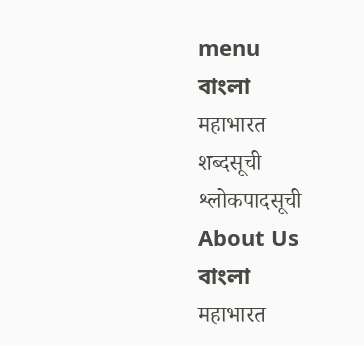menu
বাংলা
महाभारत
शब्दसूची
श्लोकपादसूची
About Us
বাংলা
महाभारत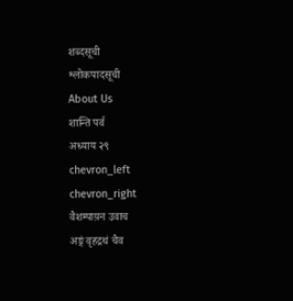शब्दसूची
श्लोकपादसूची
About Us
शान्ति पर्व
अध्याय २९
chevron_left
chevron_right
वैशम्पाय़न उवाच
अङ्गं वृहद्रथं चैव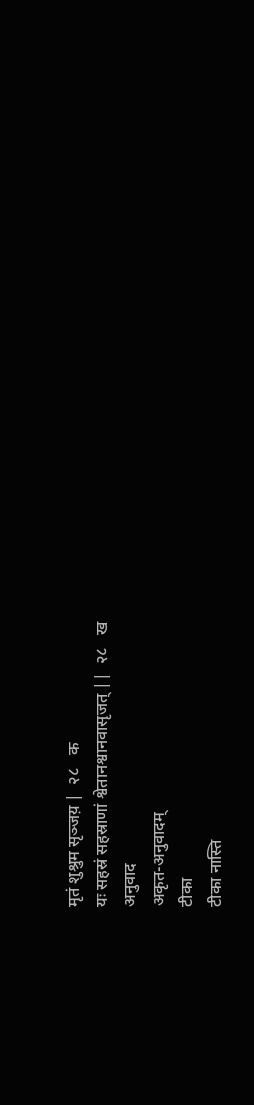मृतं शुश्रुम सृञ्जय़ |  २८   क
यः सहस्रं सहस्राणां श्वेतानश्वानवासृजत् ||  २८   ख
अनुवाद
अकृत-अनुवादम्
टीका
टीका नास्ति